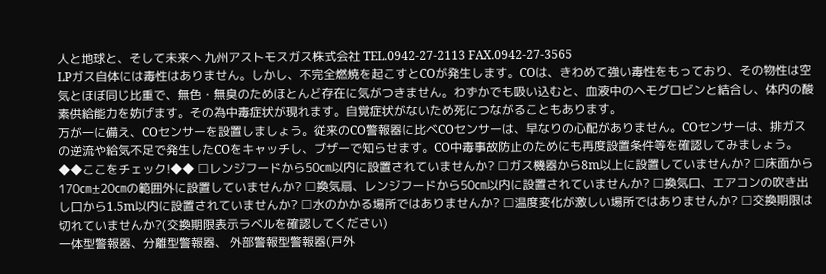人と地球と、そして未来へ 九州アストモスガス株式会社 TEL.0942-27-2113 FAX.0942-27-3565
LPガス自体には毒性はありません。しかし、不完全燃焼を起こすとCOが発生します。COは、きわめて強い毒性をもっており、その物性は空気とほぼ同じ比重で、無色・無臭のためほとんど存在に気がつきません。わずかでも吸い込むと、血液中のヘモグロビンと結合し、体内の酸素供給能力を妨げます。その為中毒症状が現れます。自覚症状がないため死につながることもあります。
万が一に備え、COセンサーを設置しましょう。従来のCO警報器に比ベCOセンサーは、早なりの心配がありません。COセンサーは、排ガスの逆流や給気不足で発生したCOをキャッチし、ブザーで知らせます。CO中毒事故防止のためにも再度設置条件等を確認してみましょう。
◆◆ここをチェック!◆◆ □レンジフードから50㎝以内に設置されていませんか? □ガス機器から8m以上に設置していませんか? □床面から170㎝±20㎝の範囲外に設置していませんか? □換気扇、レンジフードから50㎝以内に設置されていませんか? □換気口、エアコンの吹き出し口から1.5m以内に設置されていませんか? □水のかかる場所ではありませんか? □温度変化が激しい場所ではありませんか? □交換期限は切れていませんか?(交換期限表示ラベルを確認してください)
一体型警報器、分離型警報器、 外部警報型警報器(戸外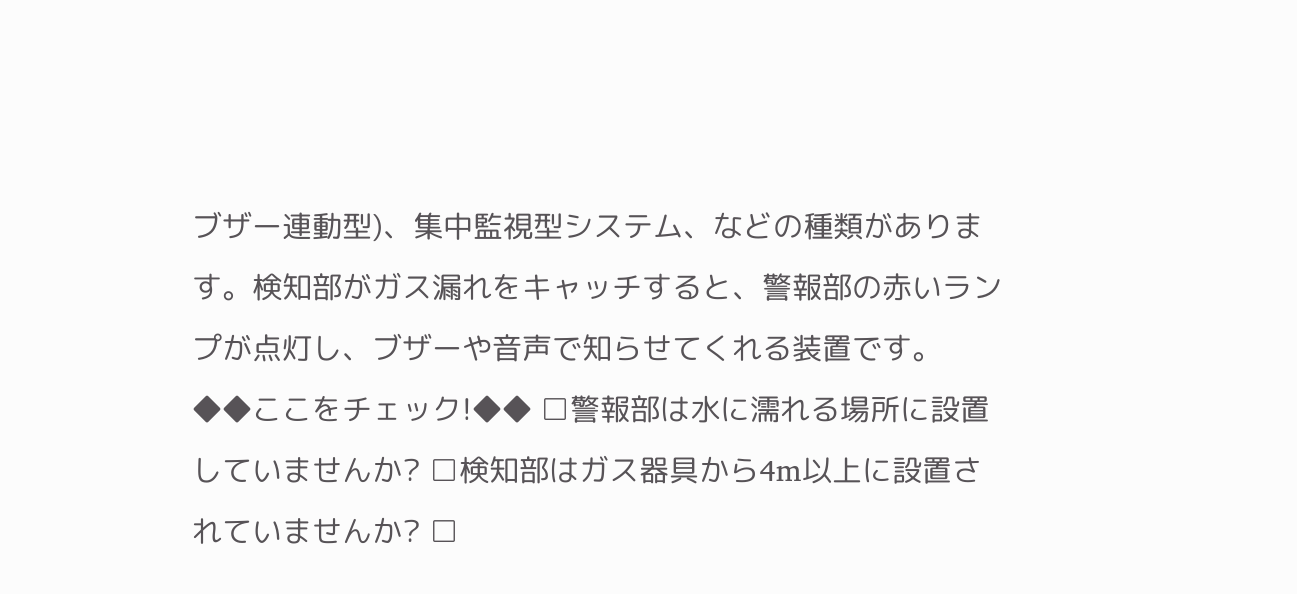ブザー連動型)、集中監視型システム、などの種類があります。検知部がガス漏れをキャッチすると、警報部の赤いランプが点灯し、ブザーや音声で知らせてくれる装置です。
◆◆ここをチェック!◆◆ □警報部は水に濡れる場所に設置していませんか? □検知部はガス器具から4m以上に設置されていませんか? □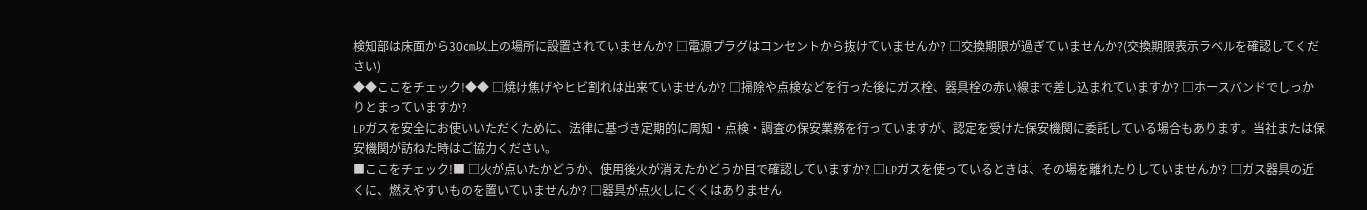検知部は床面から30㎝以上の場所に設置されていませんか? □電源プラグはコンセントから抜けていませんか? □交換期限が過ぎていませんか?(交換期限表示ラベルを確認してください)
◆◆ここをチェック!◆◆ □焼け焦げやヒビ割れは出来ていませんか? □掃除や点検などを行った後にガス栓、器具栓の赤い線まで差し込まれていますか? □ホースバンドでしっかりとまっていますか?
LPガスを安全にお使いいただくために、法律に基づき定期的に周知・点検・調査の保安業務を行っていますが、認定を受けた保安機関に委託している場合もあります。当社または保安機関が訪ねた時はご協力ください。
■ここをチェック!■ □火が点いたかどうか、使用後火が消えたかどうか目で確認していますか? □LPガスを使っているときは、その場を離れたりしていませんか? □ガス器具の近くに、燃えやすいものを置いていませんか? □器具が点火しにくくはありません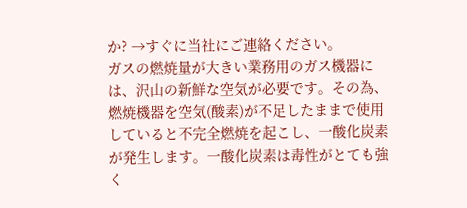か? →すぐに当社にご連絡ください。
ガスの燃焼量が大きい業務用のガス機器には、沢山の新鮮な空気が必要です。その為、燃焼機器を空気(酸素)が不足したままで使用していると不完全燃焼を起こし、一酸化炭素が発生します。一酸化炭素は毒性がとても強く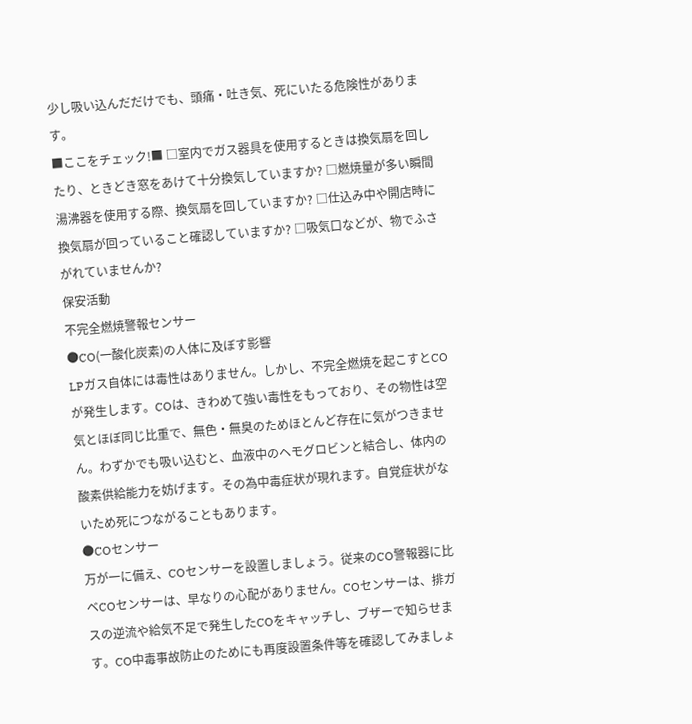少し吸い込んだだけでも、頭痛・吐き気、死にいたる危険性があります。
■ここをチェック!■ □室内でガス器具を使用するときは換気扇を回したり、ときどき窓をあけて十分換気していますか? □燃焼量が多い瞬間湯沸器を使用する際、換気扇を回していますか? □仕込み中や開店時に換気扇が回っていること確認していますか? □吸気口などが、物でふさがれていませんか?
保安活動
不完全燃焼警報センサー
●CO(一酸化炭素)の人体に及ぼす影響
LPガス自体には毒性はありません。しかし、不完全燃焼を起こすとCOが発生します。COは、きわめて強い毒性をもっており、その物性は空気とほぼ同じ比重で、無色・無臭のためほとんど存在に気がつきません。わずかでも吸い込むと、血液中のヘモグロビンと結合し、体内の酸素供給能力を妨げます。その為中毒症状が現れます。自覚症状がないため死につながることもあります。
●COセンサー
万が一に備え、COセンサーを設置しましょう。従来のCO警報器に比ベCOセンサーは、早なりの心配がありません。COセンサーは、排ガスの逆流や給気不足で発生したCOをキャッチし、ブザーで知らせます。CO中毒事故防止のためにも再度設置条件等を確認してみましょ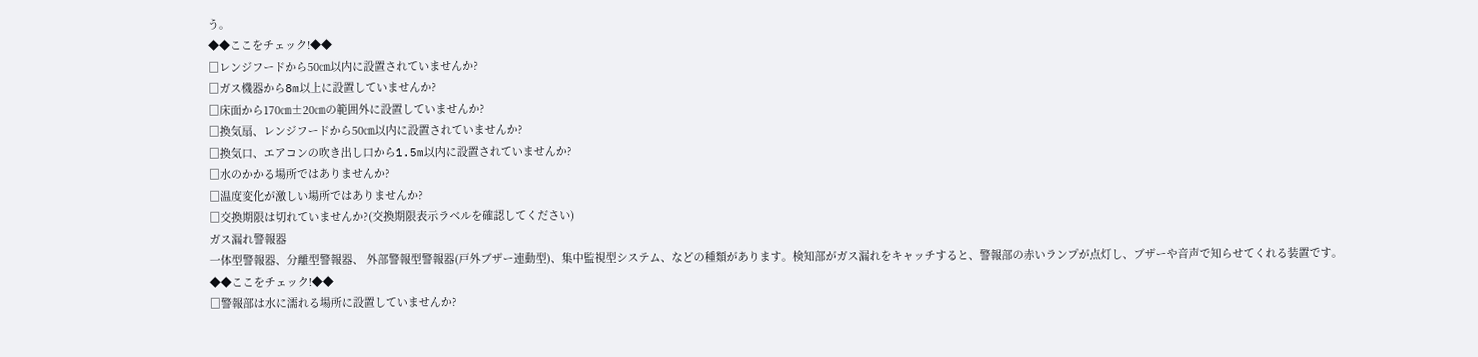う。
◆◆ここをチェック!◆◆
□レンジフードから50㎝以内に設置されていませんか?
□ガス機器から8m以上に設置していませんか?
□床面から170㎝±20㎝の範囲外に設置していませんか?
□換気扇、レンジフードから50㎝以内に設置されていませんか?
□換気口、エアコンの吹き出し口から1.5m以内に設置されていませんか?
□水のかかる場所ではありませんか?
□温度変化が激しい場所ではありませんか?
□交換期限は切れていませんか?(交換期限表示ラベルを確認してください)
ガス漏れ警報器
一体型警報器、分離型警報器、 外部警報型警報器(戸外ブザー連動型)、集中監視型システム、などの種類があります。検知部がガス漏れをキャッチすると、警報部の赤いランプが点灯し、ブザーや音声で知らせてくれる装置です。
◆◆ここをチェック!◆◆
□警報部は水に濡れる場所に設置していませんか?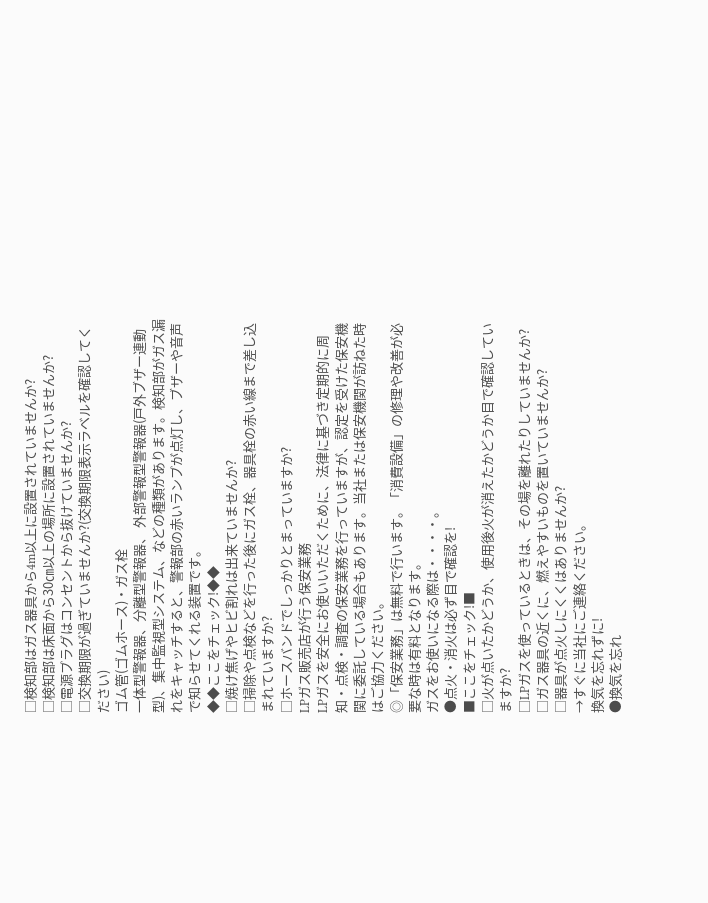□検知部はガス器具から4m以上に設置されていませんか?
□検知部は床面から30㎝以上の場所に設置されていませんか?
□電源プラグはコンセントから抜けていませんか?
□交換期限が過ぎていませんか?(交換期限表示ラベルを確認してください)
ゴム管(ゴムホース)・ガス栓
一体型警報器、分離型警報器、 外部警報型警報器(戸外ブザー連動型)、集中監視型システム、などの種類があります。検知部がガス漏れをキャッチすると、警報部の赤いランプが点灯し、ブザーや音声で知らせてくれる装置です。
◆◆ここをチェック!◆◆
□焼け焦げやヒビ割れは出来ていませんか?
□掃除や点検などを行った後にガス栓、器具栓の赤い線まで差し込まれていますか?
□ホースバンドでしっかりとまっていますか?
LPガス販売店が行う保安業務
LPガスを安全にお使いいただくために、法律に基づき定期的に周知・点検・調査の保安業務を行っていますが、認定を受けた保安機関に委託している場合もあります。当社または保安機関が訪ねた時はご協力ください。
◎「保安業務」は無料で行います。「消費設備」の修理や改善が必要な時は有料となります。
ガスをお使いになる際は・・・・。
●点火・消火は必ず目で確認を!
■ここをチェック!■
□火が点いたかどうか、使用後火が消えたかどうか目で確認していますか?
□LPガスを使っているときは、その場を離れたりしていませんか?
□ガス器具の近くに、燃えやすいものを置いていませんか?
□器具が点火しにくくはありませんか?
→すぐに当社にご連絡ください。
換気を忘れずに!
●換気を忘れ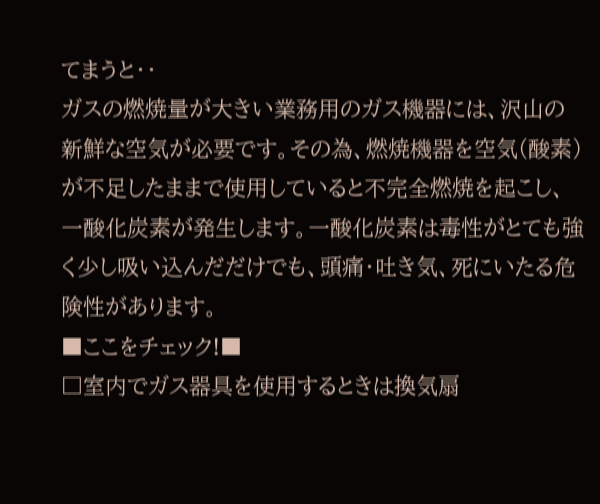てまうと・・
ガスの燃焼量が大きい業務用のガス機器には、沢山の新鮮な空気が必要です。その為、燃焼機器を空気(酸素)が不足したままで使用していると不完全燃焼を起こし、一酸化炭素が発生します。一酸化炭素は毒性がとても強く少し吸い込んだだけでも、頭痛・吐き気、死にいたる危険性があります。
■ここをチェック!■
□室内でガス器具を使用するときは換気扇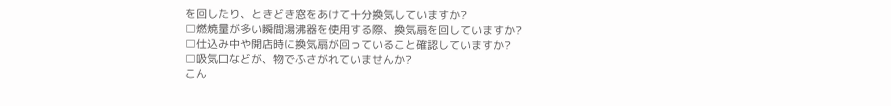を回したり、ときどき窓をあけて十分換気していますか?
□燃焼量が多い瞬間湯沸器を使用する際、換気扇を回していますか?
□仕込み中や開店時に換気扇が回っていること確認していますか?
□吸気口などが、物でふさがれていませんか?
こん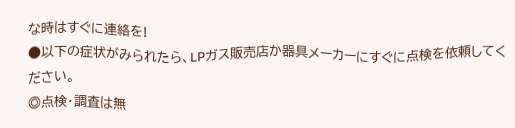な時はすぐに連絡を!
●以下の症状がみられたら、LPガス販売店か器具メーカーにすぐに点検を依頼してください。
◎点検・調査は無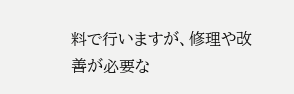料で行いますが、修理や改善が必要な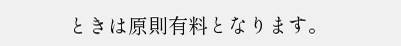ときは原則有料となります。